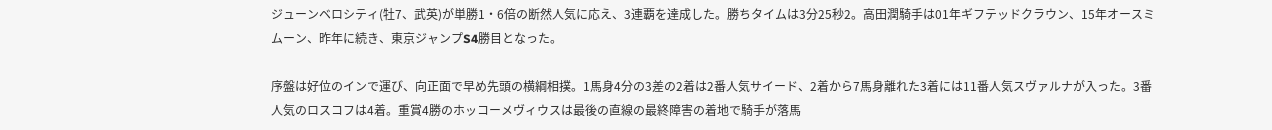ジューンベロシティ(牡7、武英)が単勝1・6倍の断然人気に応え、3連覇を達成した。勝ちタイムは3分25秒2。高田潤騎手は01年ギフテッドクラウン、15年オースミムーン、昨年に続き、東京ジャンプS4勝目となった。

序盤は好位のインで運び、向正面で早め先頭の横綱相撲。1馬身4分の3差の2着は2番人気サイード、2着から7馬身離れた3着には11番人気スヴァルナが入った。3番人気のロスコフは4着。重賞4勝のホッコーメヴィウスは最後の直線の最終障害の着地で騎手が落馬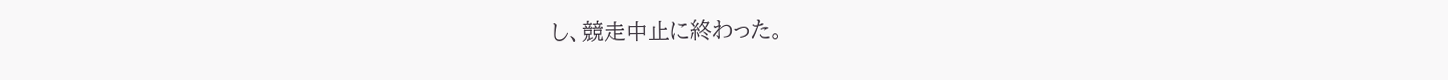し、競走中止に終わった。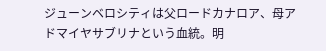ジューンベロシティは父ロードカナロア、母アドマイヤサブリナという血統。明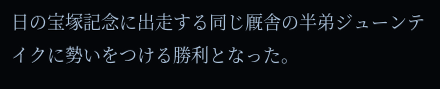日の宝塚記念に出走する同じ厩舎の半弟ジューンテイクに勢いをつける勝利となった。